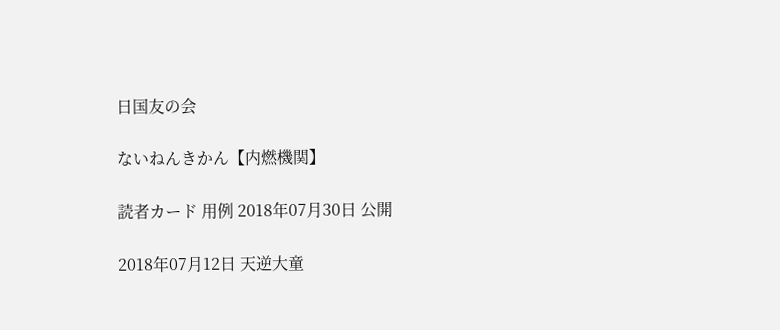日国友の会

ないねんきかん【内燃機関】

読者カード 用例 2018年07月30日 公開

2018年07月12日 天逆大童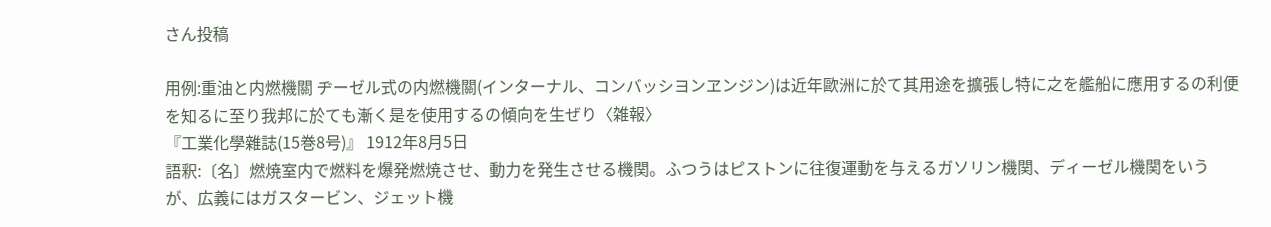さん投稿

用例:重油と内燃機關 ヂーゼル式の内燃機關(インターナル、コンバッシヨンヱンジン)は近年歐洲に於て其用途を擴張し特に之を艦船に應用するの利便を知るに至り我邦に於ても漸く是を使用するの傾向を生ぜり〈雑報〉
『工業化學雜誌(15巻8号)』 1912年8月5日
語釈:〔名〕燃焼室内で燃料を爆発燃焼させ、動力を発生させる機関。ふつうはピストンに往復運動を与えるガソリン機関、ディーゼル機関をいうが、広義にはガスタービン、ジェット機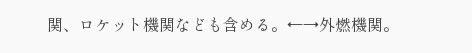関、ロケット機関なども含める。←→外燃機関。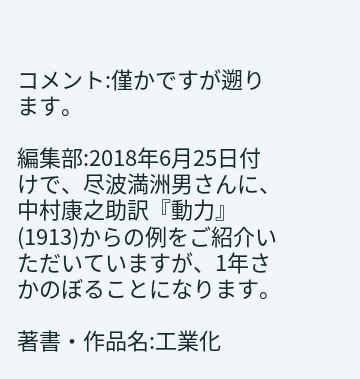コメント:僅かですが遡ります。

編集部:2018年6月25日付けで、尽波満洲男さんに、中村康之助訳『動力』(1913)からの例をご紹介いただいていますが、1年さかのぼることになります。

著書・作品名:工業化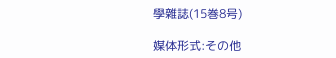學雜誌(15巻8号)

媒体形式:その他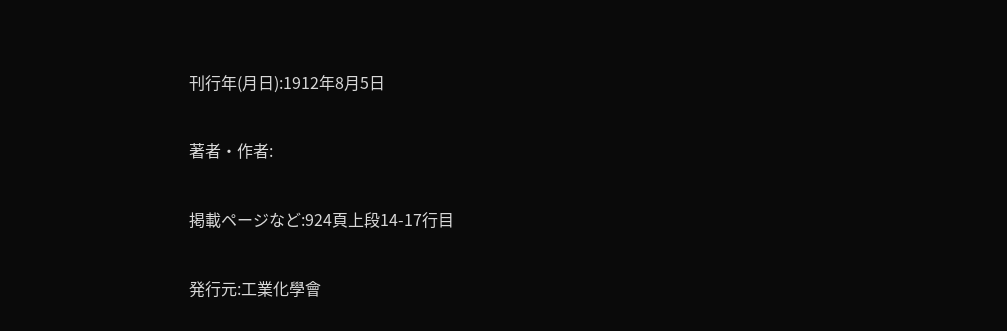刊行年(月日):1912年8月5日

著者・作者:

掲載ページなど:924頁上段14-17行目

発行元:工業化學會